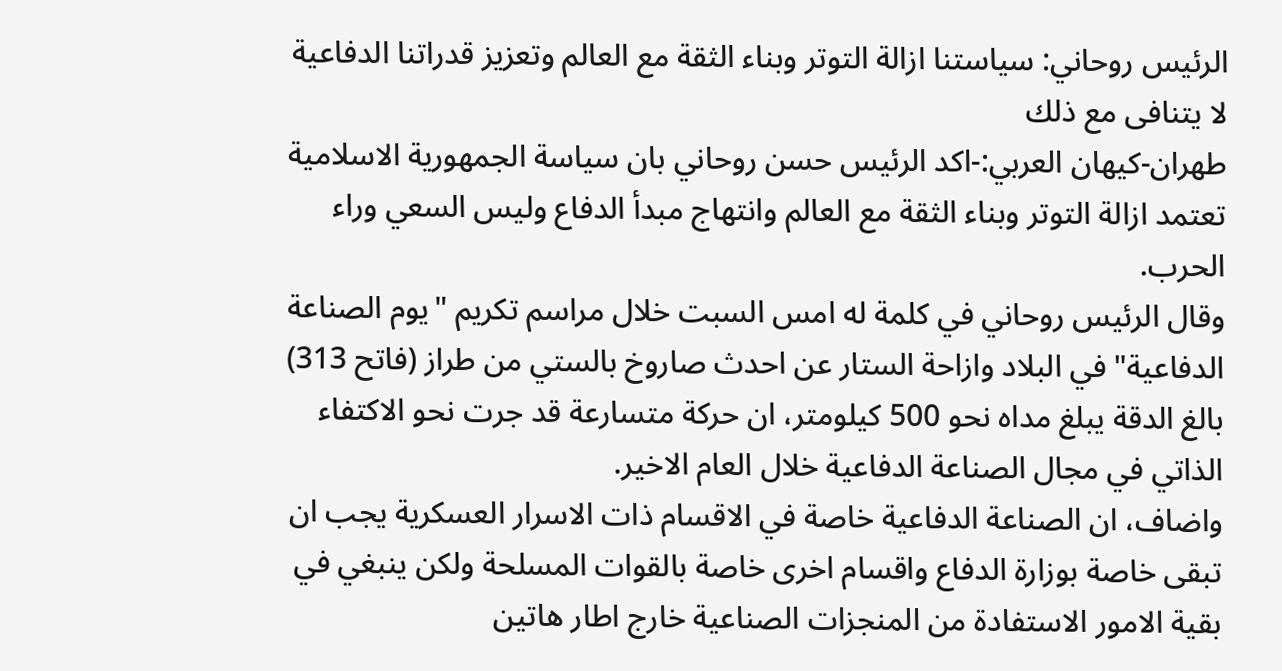الرئيس روحاني: سياستنا ازالة التوتر وبناء الثقة مع العالم وتعزيز قدراتنا الدفاعية لا يتنافى مع ذلك
طهران-كيهان العربي:-اكد الرئيس حسن روحاني بان سياسة الجمهورية الاسلامية تعتمد ازالة التوتر وبناء الثقة مع العالم وانتهاج مبدأ الدفاع وليس السعي وراء الحرب.
وقال الرئيس روحاني في كلمة له امس السبت خلال مراسم تكريم "يوم الصناعة الدفاعية" في البلاد وازاحة الستار عن احدث صاروخ بالستي من طراز (فاتح 313) بالغ الدقة يبلغ مداه نحو 500 كيلومتر، ان حركة متسارعة قد جرت نحو الاكتفاء الذاتي في مجال الصناعة الدفاعية خلال العام الاخير.
واضاف، ان الصناعة الدفاعية خاصة في الاقسام ذات الاسرار العسكرية يجب ان تبقى خاصة بوزارة الدفاع واقسام اخرى خاصة بالقوات المسلحة ولكن ينبغي في بقية الامور الاستفادة من المنجزات الصناعية خارج اطار هاتين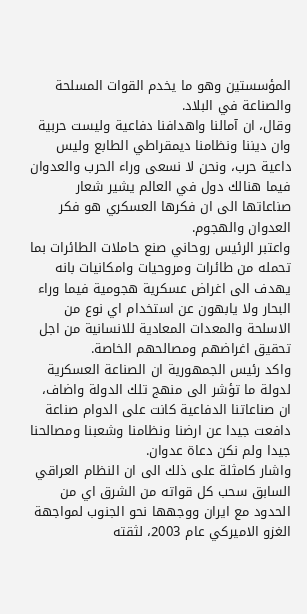المؤسستين وهو ما يخدم القوات المسلحة والصناعة في البلاد.
وقال، ان آمالنا واهدافنا دفاعية وليست حربية وان ديننا ونظامنا ديمقراطي الطابع وليس داعية حرب، ونحن لا نسعى وراء الحرب والعدوان فيما هنالك دول في العالم يشير شعار صناعاتها الى ان فكرها العسكري هو فكر العدوان والهجوم.
واعتبر الرئيس روحاني صنع حاملات الطائرات بما تحمله من طائرات ومروحيات وامكانيات بانه يهدف الى اغراض عسكرية هجومية فيما وراء البحار ولا يابهون عن استخدام اي نوع من الاسلحة والمعدات المعادية للانسانية من اجل تحقيق اغراضهم ومصالحهم الخاصة.
واكد رئيس الجمهورية ان الصناعة العسكرية لدولة ما تؤشر الى منهج تلك الدولة واضاف، ان صناعاتنا الدفاعية كانت على الدوام صناعة دافعت جيدا عن ارضنا ونظامنا وشعبنا ومصالحنا جيدا ولم نكن دعاة عدوان.
واشار كامثلة على ذلك الى ان النظام العراقي السابق سحب كل قواته من الشرق اي من الحدود مع ايران ووجهها نحو الجنوب لمواجهة الغزو الاميركي عام 2003، لثقته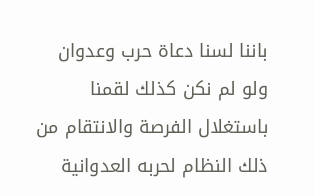باننا لسنا دعاة حرب وعدوان ولو لم نكن كذلك لقمنا باستغلال الفرصة والانتقام من ذلك النظام لحربه العدوانية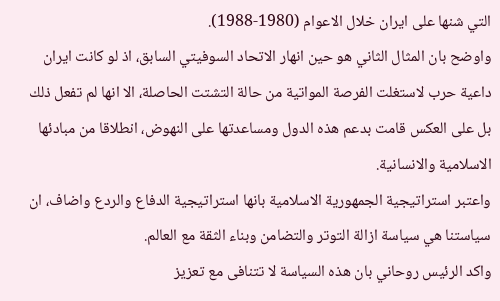التي شنها على ايران خلال الاعوام (1980-1988).
واوضح بان المثال الثاني هو حين انهار الاتحاد السوفيتي السابق، اذ لو كانت ايران داعية حرب لاستغلت الفرصة المواتية من حالة التشتت الحاصلة، الا انها لم تفعل ذلك بل على العكس قامت بدعم هذه الدول ومساعدتها على النهوض، انطلاقا من مبادئها الاسلامية والانسانية.
واعتبر استراتيجية الجمهورية الاسلامية بانها استراتيجية الدفاع والردع واضاف، ان سياستنا هي سياسة ازالة التوتر والتضامن وبناء الثقة مع العالم.
واكد الرئيس روحاني بان هذه السياسة لا تتنافى مع تعزيز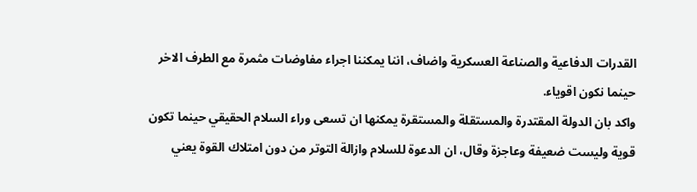القدرات الدفاعية والصناعة العسكرية واضاف، اننا يمكننا اجراء مفاوضات مثمرة مع الطرف الاخر حينما نكون اقوياء.
واكد بان الدولة المقتدرة والمستقلة والمستقرة يمكنها ان تسعى وراء السلام الحقيقي حينما تكون قوية وليست ضعيفة وعاجزة وقال، ان الدعوة للسلام وازالة التوتر من دون امتلاك القوة يعني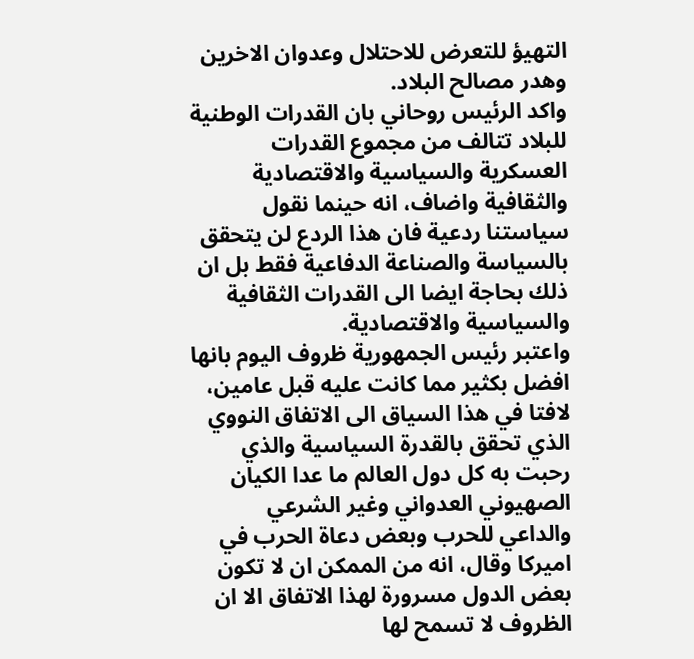التهيؤ للتعرض للاحتلال وعدوان الاخرين وهدر مصالح البلاد.
واكد الرئيس روحاني بان القدرات الوطنية للبلاد تتالف من مجموع القدرات العسكرية والسياسية والاقتصادية والثقافية واضاف، انه حينما نقول سياستنا ردعية فان هذا الردع لن يتحقق بالسياسة والصناعة الدفاعية فقط بل ان ذلك بحاجة ايضا الى القدرات الثقافية والسياسية والاقتصادية.
واعتبر رئيس الجمهورية ظروف اليوم بانها افضل بكثير مما كانت عليه قبل عامين، لافتا في هذا السياق الى الاتفاق النووي الذي تحقق بالقدرة السياسية والذي رحبت به كل دول العالم ما عدا الكيان الصهيوني العدواني وغير الشرعي والداعي للحرب وبعض دعاة الحرب في اميركا وقال، انه من الممكن ان لا تكون بعض الدول مسرورة لهذا الاتفاق الا ان الظروف لا تسمح لها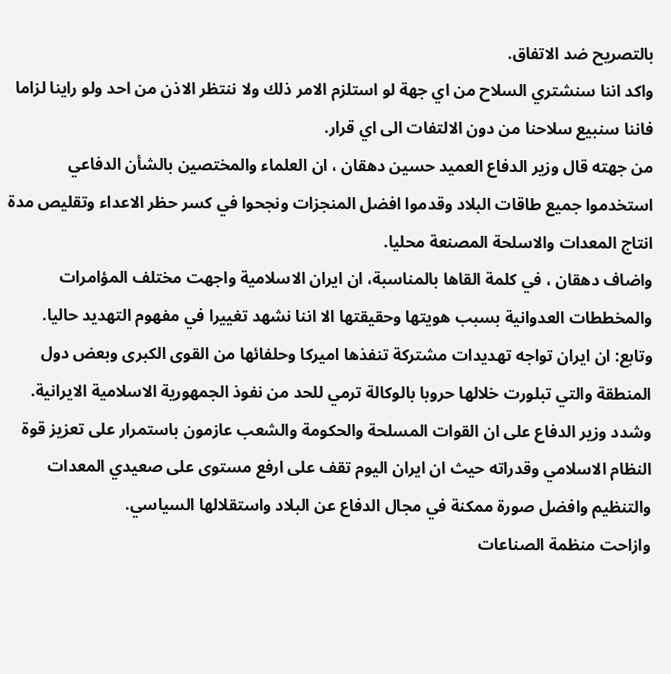بالتصريح ضد الاتفاق.
واكد اننا سنشتري السلاح من اي جهة لو استلزم الامر ذلك ولا ننتظر الاذن من احد ولو راينا لزاما فاننا سنبيع سلاحنا من دون الالتفات الى اي قرار.
من جهته قال وزير الدفاع العميد حسين دهقان ، ان العلماء والمختصين بالشأن الدفاعي استخدموا جميع طاقات البلاد وقدموا افضل المنجزات ونجحوا في كسر حظر الاعداء وتقليص مدة انتاج المعدات والاسلحة المصنعة محليا.
واضاف دهقان ، في كلمة القاها بالمناسبة، ان ايران الاسلامية واجهت مختلف المؤامرات والمخططات العدوانية بسبب هويتها وحقيقتها الا اننا نشهد تغييرا في مفهوم التهديد حاليا.
وتابع: ان ايران تواجه تهديدات مشتركة تنفذها اميركا وحلفائها من القوى الكبرى وبعض دول المنطقة والتي تبلورت خلالها حروبا بالوكالة ترمي للحد من نفوذ الجمهورية الاسلامية الايرانية.
وشدد وزير الدفاع على ان القوات المسلحة والحكومة والشعب عازمون باستمرار على تعزيز قوة النظام الاسلامي وقدراته حيث ان ايران اليوم تقف على ارفع مستوى على صعيدي المعدات والتنظيم وافضل صورة ممكنة في مجال الدفاع عن البلاد واستقلالها السياسي.
وازاحت منظمة الصناعات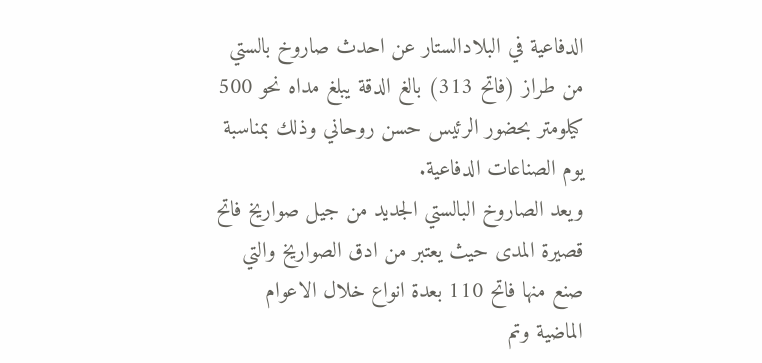الدفاعية في البلادالستار عن احدث صاروخ بالستي من طراز (فاتح 313) بالغ الدقة يبلغ مداه نحو 500 كيلومتر بحضور الرئيس حسن روحاني وذلك بمناسبة يوم الصناعات الدفاعية.
ويعد الصاروخ البالستي الجديد من جيل صواريخ فاتح قصيرة المدى حيث يعتبر من ادق الصواريخ والتي صنع منها فاتح 110 بعدة انواع خلال الاعوام الماضية وتم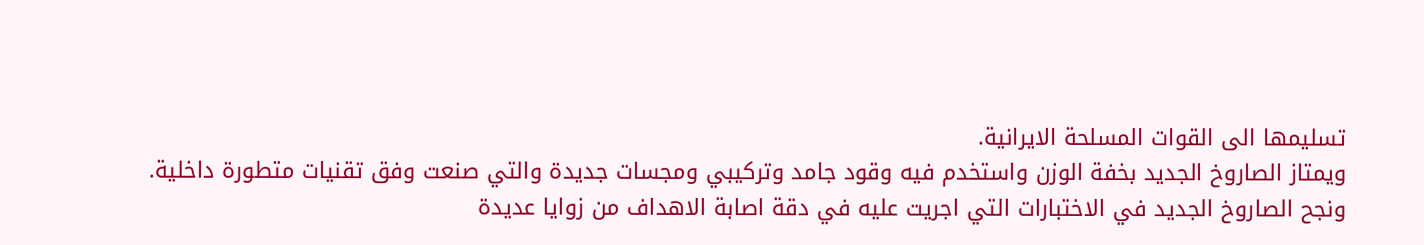تسليمها الى القوات المسلحة الايرانية.
ويمتاز الصاروخ الجديد بخفة الوزن واستخدم فيه وقود جامد وتركيبي ومجسات جديدة والتي صنعت وفق تقنيات متطورة داخلية.
ونجح الصاروخ الجديد في الاختبارات التي اجريت عليه في دقة اصابة الاهداف من زوايا عديدة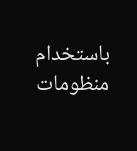باستخدام منظومات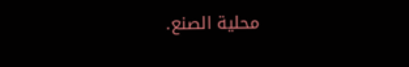محلية الصنع.